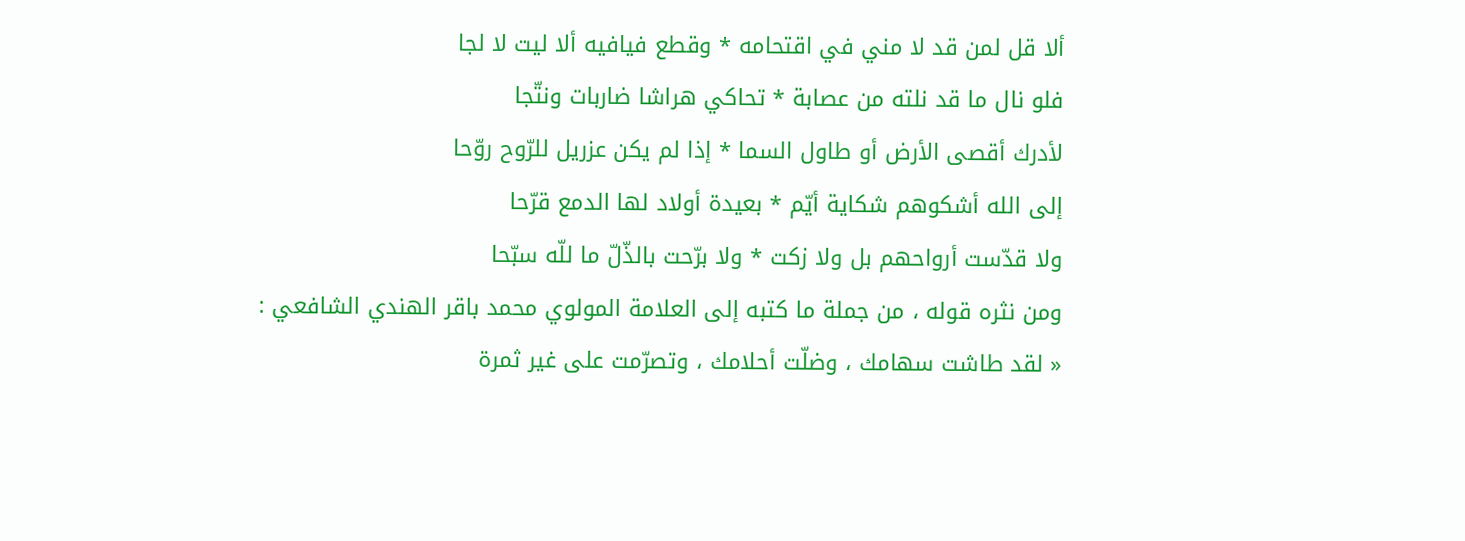ألا قل لمن قد لا مني في اقتحامه * وقطع فيافيه ألا ليت لا لجا
فلو نال ما قد نلته من عصابة * تحاكي هراشا ضاربات ونتّجا
لأدرك أقصى الأرض أو طاول السما * إذا لم يكن عزريل للرّوح روّحا
إلى الله أشكوهم شكاية أيّم * بعيدة أولاد لها الدمع قرّحا
ولا قدّست أرواحهم بل ولا زكت * ولا برّحت بالذّلّ ما للّه سبّحا
ومن نثره قوله ، من جملة ما كتبه إلى العلامة المولوي محمد باقر الهندي الشافعي :
« لقد طاشت سهامك ، وضلّت أحلامك ، وتصرّمت على غير ثمرة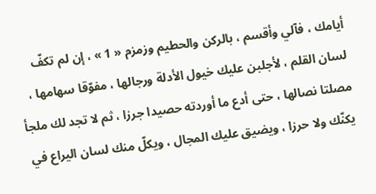أيامك ، فآلي وأقسم ، بالركن والحطيم وزمزم « 1 » ، إن لم تكفّ لسان القلم ، لأجلبن عليك خيول الأدلة ورجالها ، مفوّقا سهامها ، مصلتا نصالها ، حتى أدع ما أوردته حصيدا جرزا ، ثم لا تجد لك ملجأ يكنّك ولا حرزا ، ويضيق عليك المجال ، ويكلّ منك لسان اليراع في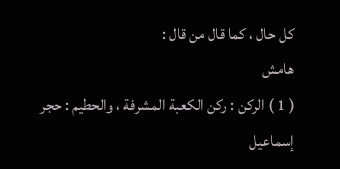كل حال ، كما قال من قال :
هامش
( 1 ) الركن : ركن الكعبة المشرفة ، والحطيم : حجر إسماعيل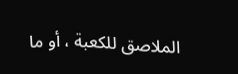الملاصق للكعبة ، أو ما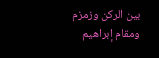بين الركن وزمزم ومقام إبراهيم